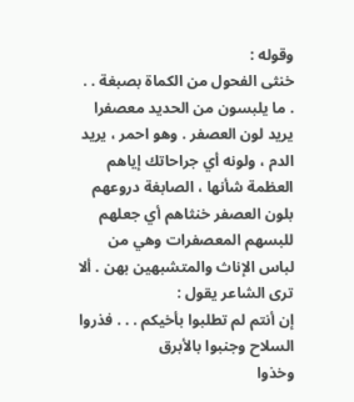وقوله :
خنثى الفحول من الكماة بصبغة . . . ما يلبسون من الحديد معصفرا
يريد لون العصفر . وهو احمر ، يريد الدم ، ولونه أي جراحاتك إياهم العظمة شأنها ، الصابغة دروعهم بلون العصفر خنثاهم أي جعلهم للبسهم المعصفرات وهي من لباس الإناث والمتشبهين بهن . ألا ترى الشاعر يقول :
إن أنتم لم تطلبوا بأخيكم . . . فذروا السلاح وجنبوا بالأبرق
وخذوا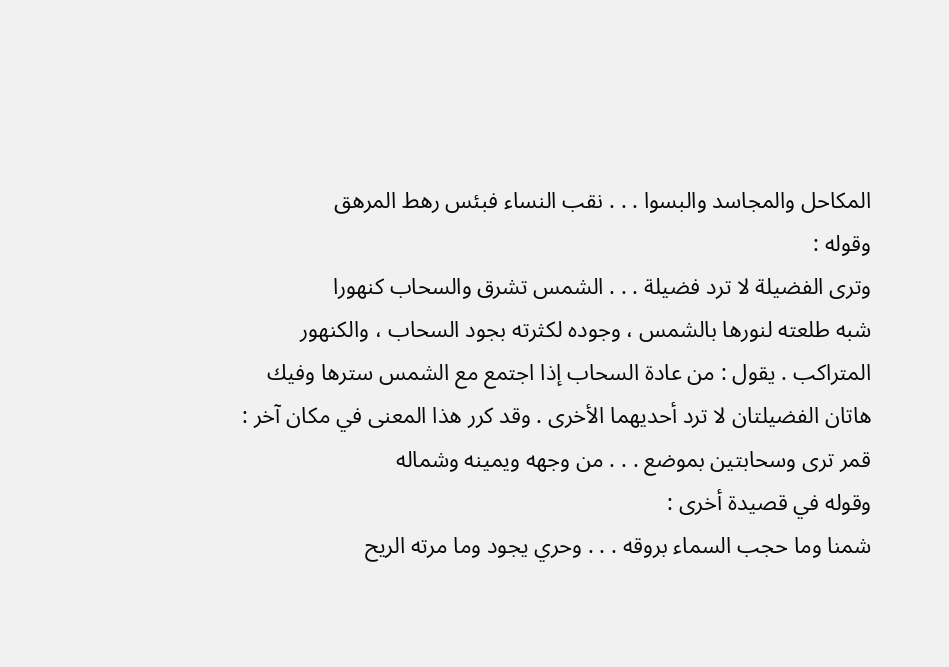المكاحل والمجاسد والبسوا . . . نقب النساء فبئس رهط المرهق
وقوله :
وترى الفضيلة لا ترد فضيلة . . . الشمس تشرق والسحاب كنهورا
شبه طلعته لنورها بالشمس ، وجوده لكثرته بجود السحاب ، والكنهور المتراكب . يقول : من عادة السحاب إذا اجتمع مع الشمس سترها وفيك هاتان الفضيلتان لا ترد أحديهما الأخرى . وقد كرر هذا المعنى في مكان آخر :
قمر ترى وسحابتين بموضع . . . من وجهه ويمينه وشماله
وقوله في قصيدة أخرى :
شمنا وما حجب السماء بروقه . . . وحري يجود وما مرته الريح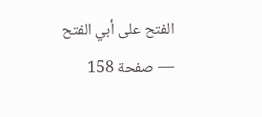الفتح على أبي الفتح — صفحة 158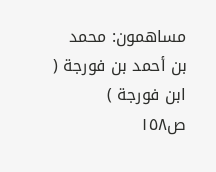مساهمون: محمد بن أحمد بن فورجة ( ابن فورجة )
ص١٥٨